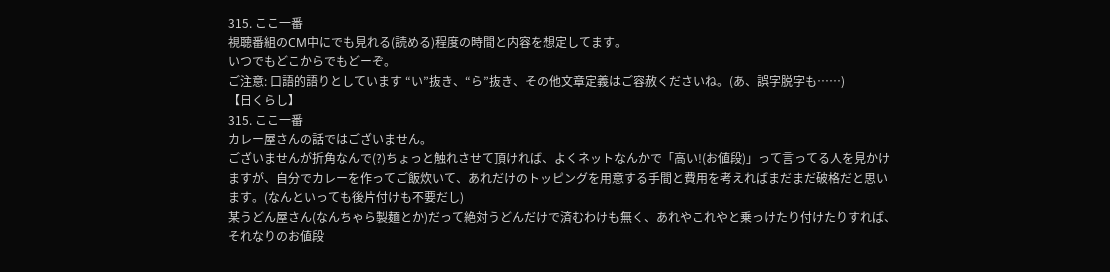315. ここ一番
視聴番組のCM中にでも見れる(読める)程度の時間と内容を想定してます。
いつでもどこからでもどーぞ。
ご注意: 口語的語りとしています “い”抜き、“ら”抜き、その他文章定義はご容赦くださいね。(あ、誤字脱字も……)
【日くらし】
315. ここ一番
カレー屋さんの話ではございません。
ございませんが折角なんで(?)ちょっと触れさせて頂ければ、よくネットなんかで「高い!(お値段)」って言ってる人を見かけますが、自分でカレーを作ってご飯炊いて、あれだけのトッピングを用意する手間と費用を考えればまだまだ破格だと思います。(なんといっても後片付けも不要だし)
某うどん屋さん(なんちゃら製麺とか)だって絶対うどんだけで済むわけも無く、あれやこれやと乗っけたり付けたりすれば、それなりのお値段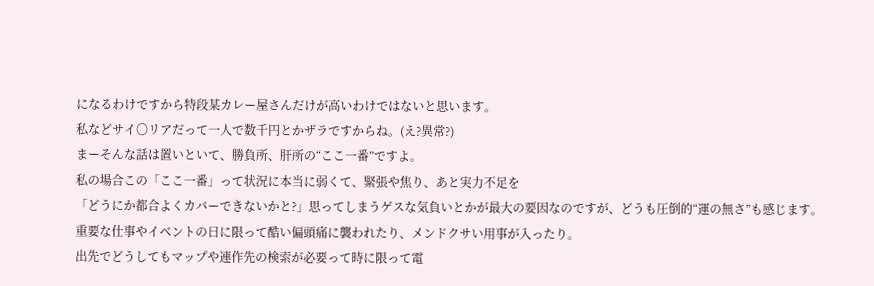になるわけですから特段某カレー屋さんだけが高いわけではないと思います。
私などサイ〇リアだって一人で数千円とかザラですからね。(え?異常?)
まーそんな話は置いといて、勝負所、肝所の“ここ一番”ですよ。
私の場合この「ここ一番」って状況に本当に弱くて、緊張や焦り、あと実力不足を
「どうにか都合よくカバーできないかと?」思ってしまうゲスな気負いとかが最大の要因なのですが、どうも圧倒的“運の無さ”も感じます。
重要な仕事やイベントの日に限って酷い偏頭痛に襲われたり、メンドクサい用事が入ったり。
出先でどうしてもマップや連作先の検索が必要って時に限って電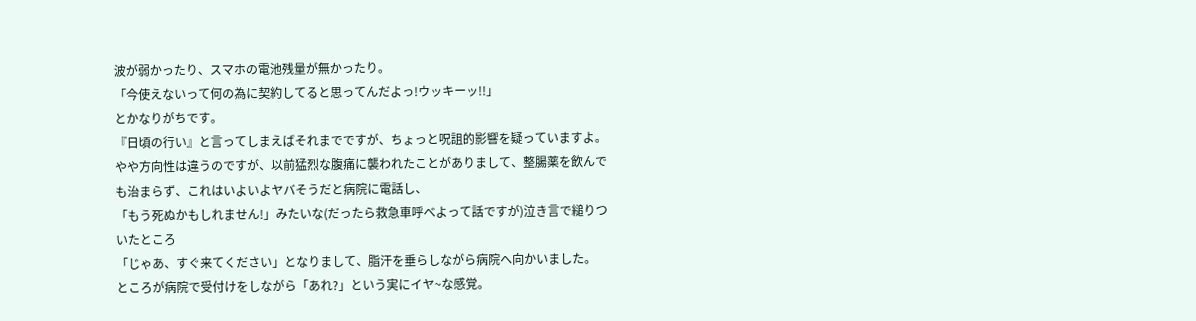波が弱かったり、スマホの電池残量が無かったり。
「今使えないって何の為に契約してると思ってんだよっ!ウッキーッ!!」
とかなりがちです。
『日頃の行い』と言ってしまえばそれまでですが、ちょっと呪詛的影響を疑っていますよ。
やや方向性は違うのですが、以前猛烈な腹痛に襲われたことがありまして、整腸薬を飲んでも治まらず、これはいよいよヤバそうだと病院に電話し、
「もう死ぬかもしれません!」みたいな(だったら救急車呼べよって話ですが)泣き言で縋りついたところ
「じゃあ、すぐ来てください」となりまして、脂汗を垂らしながら病院へ向かいました。
ところが病院で受付けをしながら「あれ?」という実にイヤ~な感覚。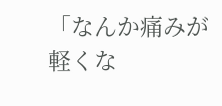「なんか痛みが軽くな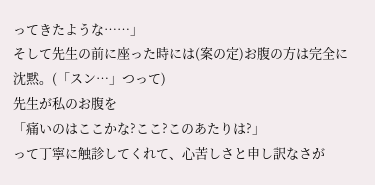ってきたような……」
そして先生の前に座った時には(案の定)お腹の方は完全に沈黙。(「スン…」つって)
先生が私のお腹を
「痛いのはここかな?ここ?このあたりは?」
って丁寧に触診してくれて、心苦しさと申し訳なさが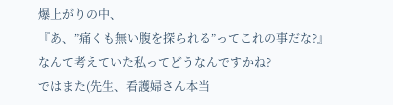爆上がりの中、
『あ、”痛くも無い腹を探られる”ってこれの事だな?』
なんて考えていた私ってどうなんですかね?
ではまた(先生、看護婦さん本当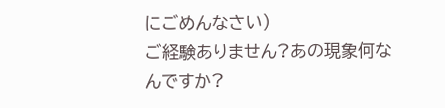にごめんなさい)
ご経験ありません?あの現象何なんですか?